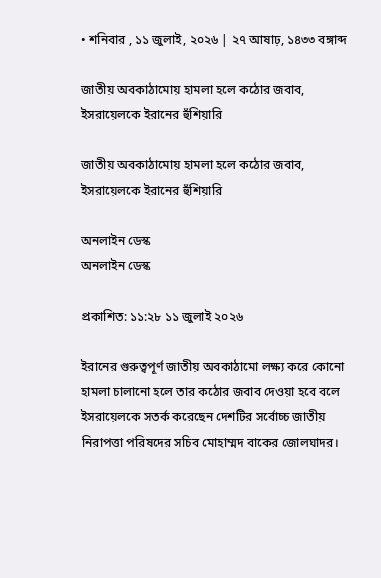• শনিবার , ১১ জুলাই, ২০২৬ | ২৭ আষাঢ়, ১৪৩৩ বঙ্গাব্দ

জাতীয় অবকাঠামোয় হামলা হলে কঠোর জবাব, ইসরায়েলকে ইরানের হুঁশিয়ারি

জাতীয় অবকাঠামোয় হামলা হলে কঠোর জবাব, ইসরায়েলকে ইরানের হুঁশিয়ারি

অনলাইন ডেস্ক
অনলাইন ডেস্ক

প্রকাশিত: ১১:২৮ ১১ জুলাই ২০২৬

ইরানের গুরুত্বপূর্ণ জাতীয় অবকাঠামো লক্ষ্য করে কোনো হামলা চালানো হলে তার কঠোর জবাব দেওয়া হবে বলে ইসরায়েলকে সতর্ক করেছেন দেশটির সর্বোচ্চ জাতীয় নিরাপত্তা পরিষদের সচিব মোহাম্মদ বাকের জোলঘাদর।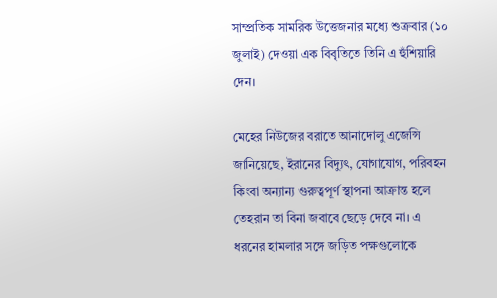সাম্প্রতিক সামরিক উত্তেজনার মধ্যে শুক্রবার (১০ জুলাই) দেওয়া এক বিবৃতিতে তিনি এ হুঁশিয়ারি দেন।

মেহের নিউজের বরাতে আনাদোলু এজেন্সি জানিয়েছে, ইরানের বিদ্যুৎ, যোগাযোগ, পরিবহন কিংবা অন্যান্য গুরুত্বপূর্ণ স্থাপনা আক্রান্ত হলে তেহরান তা বিনা জবাবে ছেড়ে দেবে না। এ ধরনের হামলার সঙ্গে জড়িত পক্ষগুলোকে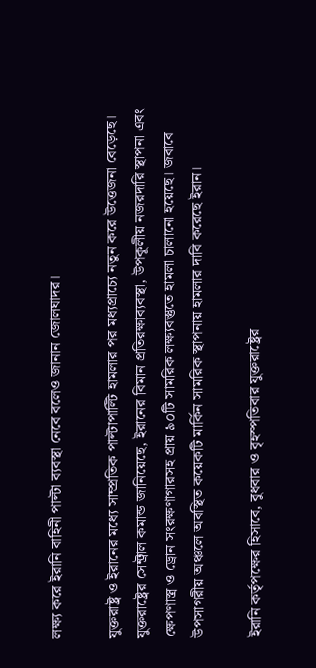লক্ষ্য করে ইরানি বাহিনী পাল্টা ব্যবস্থা নেবে বলেও জানান জোলঘাদর।

যুক্তরাষ্ট্র ও ইরানের মধ্যে সাম্প্রতিক পাল্টাপাল্টি হামলার পর মধ্যপ্রাচ্যে নতুন করে উত্তেজনা বেড়েছে। যুক্তরাষ্ট্রের সেন্ট্রাল কমান্ড জানিয়েছে, ইরানের বিমান প্রতিরক্ষাব্যবস্থা, উপকূলীয় নজরদারি স্থাপনা এবং ক্ষেপণাস্ত্র ও ড্রোন সংরক্ষণাগারসহ প্রায় ৯০টি সামরিক লক্ষ্যবস্তুতে হামলা চালানো হয়েছে। জবাবে উপসাগরীয় অঞ্চলে অবস্থিত কয়েকটি মার্কিন সামরিক স্থাপনায় হামলার দাবি করেছে ইরান।

ইরানি কর্তৃপক্ষের হিসাবে, বুধবার ও বৃহস্পতিবার যুক্তরাষ্ট্রের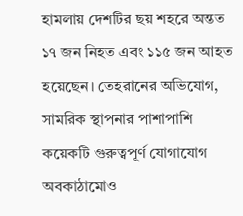হামলায় দেশটির ছয় শহরে অন্তত ১৭ জন নিহত এবং ১১৫ জন আহত হয়েছেন। তেহরানের অভিযোগ, সামরিক স্থাপনার পাশাপাশি কয়েকটি গুরুত্বপূর্ণ যোগাযোগ অবকাঠামোও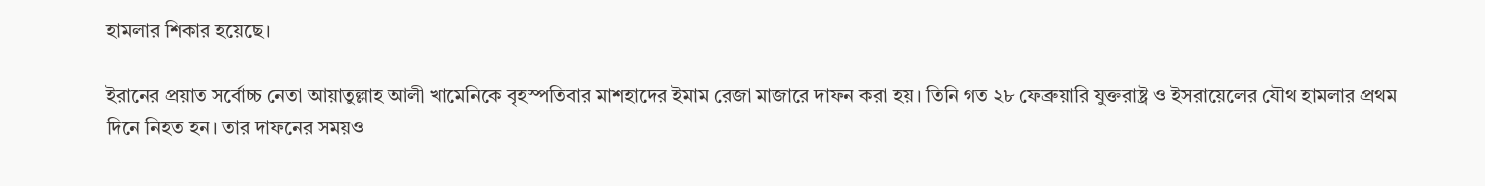হামলার শিকার হয়েছে।

ইরানের প্রয়াত সর্বোচ্চ নেতা আয়াতুল্লাহ আলী খামেনিকে বৃহস্পতিবার মাশহাদের ইমাম রেজা মাজারে দাফন করা হয়। তিনি গত ২৮ ফেব্রুয়ারি যুক্তরাষ্ট্র ও ইসরায়েলের যৌথ হামলার প্রথম দিনে নিহত হন। তার দাফনের সময়ও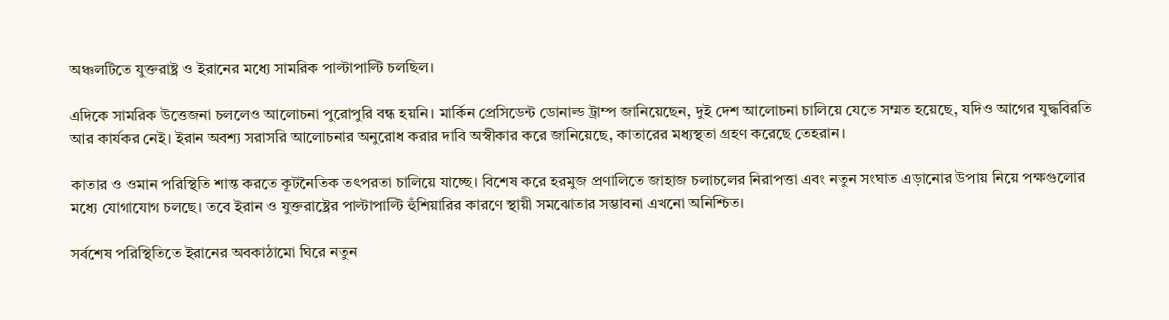অঞ্চলটিতে যুক্তরাষ্ট্র ও ইরানের মধ্যে সামরিক পাল্টাপাল্টি চলছিল।

এদিকে সামরিক উত্তেজনা চললেও আলোচনা পুরোপুরি বন্ধ হয়নি। মার্কিন প্রেসিডেন্ট ডোনাল্ড ট্রাম্প জানিয়েছেন, দুই দেশ আলোচনা চালিয়ে যেতে সম্মত হয়েছে, যদিও আগের যুদ্ধবিরতি আর কার্যকর নেই। ইরান অবশ্য সরাসরি আলোচনার অনুরোধ করার দাবি অস্বীকার করে জানিয়েছে, কাতারের মধ্যস্থতা গ্রহণ করেছে তেহরান।

কাতার ও ওমান পরিস্থিতি শান্ত করতে কূটনৈতিক তৎপরতা চালিয়ে যাচ্ছে। বিশেষ করে হরমুজ প্রণালিতে জাহাজ চলাচলের নিরাপত্তা এবং নতুন সংঘাত এড়ানোর উপায় নিয়ে পক্ষগুলোর মধ্যে যোগাযোগ চলছে। তবে ইরান ও যুক্তরাষ্ট্রের পাল্টাপাল্টি হুঁশিয়ারির কারণে স্থায়ী সমঝোতার সম্ভাবনা এখনো অনিশ্চিত।

সর্বশেষ পরিস্থিতিতে ইরানের অবকাঠামো ঘিরে নতুন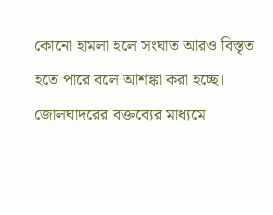কোনো হামলা হলে সংঘাত আরও বিস্তৃত হতে পারে বলে আশঙ্কা করা হচ্ছে। জোলঘাদরের বক্তব্যের মাধ্যমে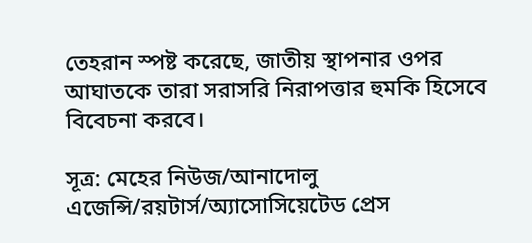তেহরান স্পষ্ট করেছে, জাতীয় স্থাপনার ওপর আঘাতকে তারা সরাসরি নিরাপত্তার হুমকি হিসেবে বিবেচনা করবে।

সূত্র: মেহের নিউজ/আনাদোলু এজেন্সি/রয়টার্স/অ্যাসোসিয়েটেড প্রেস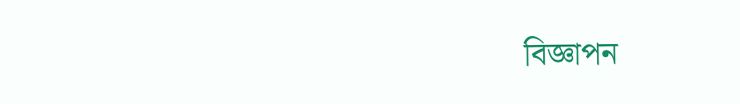বিজ্ঞাপন